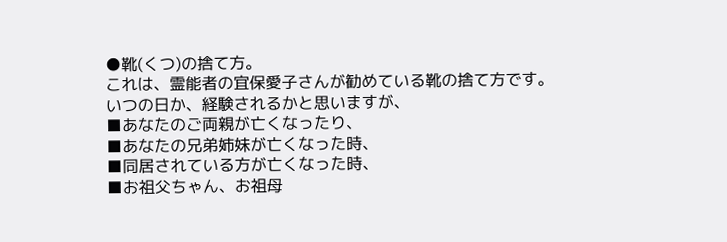●靴(くつ)の捨て方。
これは、霊能者の宜保愛子さんが勧めている靴の捨て方です。
いつの日か、経験されるかと思いますが、
■あなたのご両親が亡くなったり、
■あなたの兄弟姉妹が亡くなった時、
■同居されている方が亡くなった時、
■お祖父ちゃん、お祖母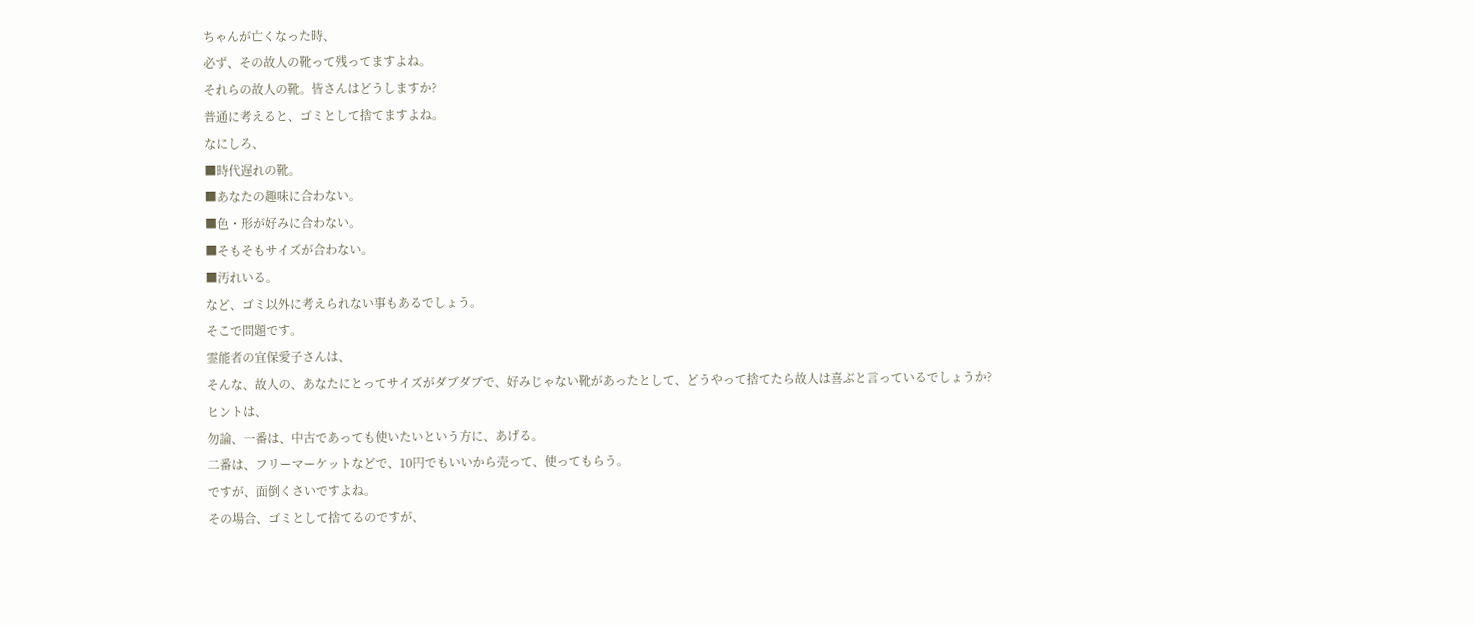ちゃんが亡くなった時、
必ず、その故人の靴って残ってますよね。
それらの故人の靴。皆さんはどうしますか?
普通に考えると、ゴミとして捨てますよね。
なにしろ、
■時代遅れの靴。
■あなたの趣味に合わない。
■色・形が好みに合わない。
■そもそもサイズが合わない。
■汚れいる。
など、ゴミ以外に考えられない事もあるでしょう。
そこで問題です。
霊能者の宜保愛子さんは、
そんな、故人の、あなたにとってサイズがダブダブで、好みじゃない靴があったとして、どうやって捨てたら故人は喜ぶと言っているでしょうか?
ヒントは、
勿論、一番は、中古であっても使いたいという方に、あげる。
二番は、フリーマーケットなどで、10円でもいいから売って、使ってもらう。
ですが、面倒くさいですよね。
その場合、ゴミとして捨てるのですが、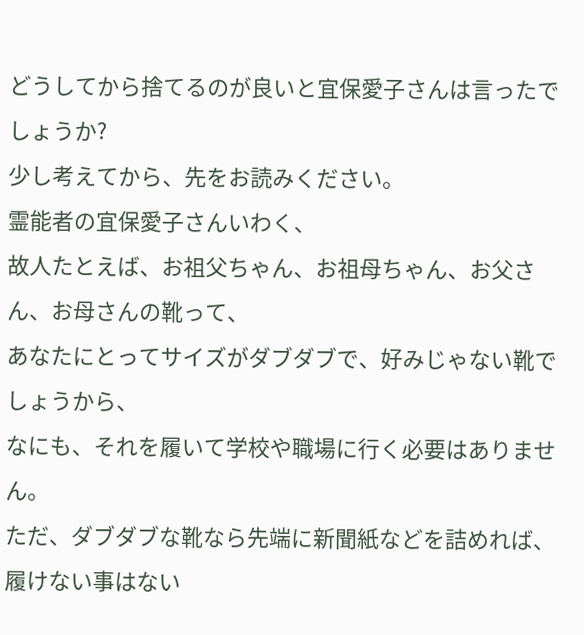どうしてから捨てるのが良いと宜保愛子さんは言ったでしょうか?
少し考えてから、先をお読みください。
霊能者の宜保愛子さんいわく、
故人たとえば、お祖父ちゃん、お祖母ちゃん、お父さん、お母さんの靴って、
あなたにとってサイズがダブダブで、好みじゃない靴でしょうから、
なにも、それを履いて学校や職場に行く必要はありません。
ただ、ダブダブな靴なら先端に新聞紙などを詰めれば、履けない事はない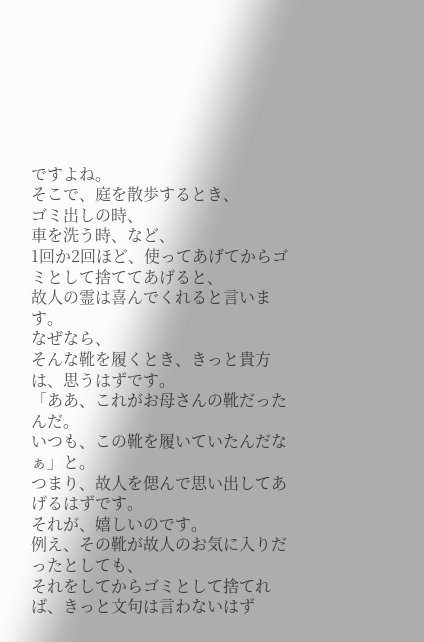ですよね。
そこで、庭を散歩するとき、
ゴミ出しの時、
車を洗う時、など、
1回か2回ほど、使ってあげてからゴミとして捨ててあげると、
故人の霊は喜んでくれると言います。
なぜなら、
そんな靴を履くとき、きっと貴方は、思うはずです。
「ああ、これがお母さんの靴だったんだ。
いつも、この靴を履いていたんだなぁ」と。
つまり、故人を偲んで思い出してあげるはずです。
それが、嬉しいのです。
例え、その靴が故人のお気に入りだったとしても、
それをしてからゴミとして捨てれば、きっと文句は言わないはず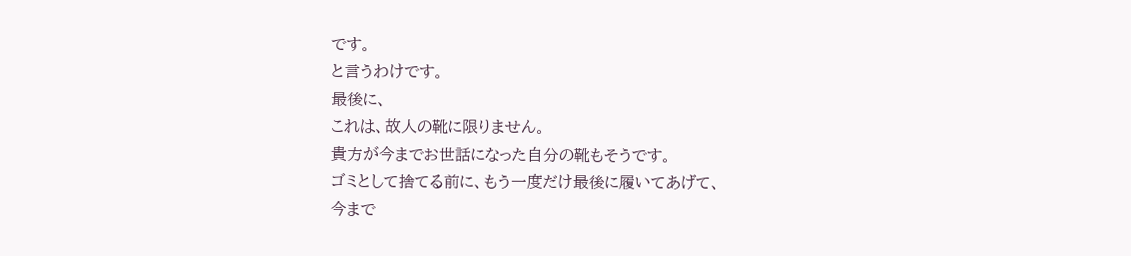です。
と言うわけです。
最後に、
これは、故人の靴に限りません。
貴方が今までお世話になった自分の靴もそうです。
ゴミとして捨てる前に、もう一度だけ最後に履いてあげて、
今まで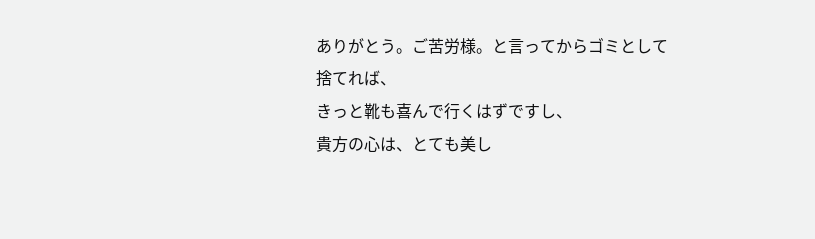ありがとう。ご苦労様。と言ってからゴミとして捨てれば、
きっと靴も喜んで行くはずですし、
貴方の心は、とても美し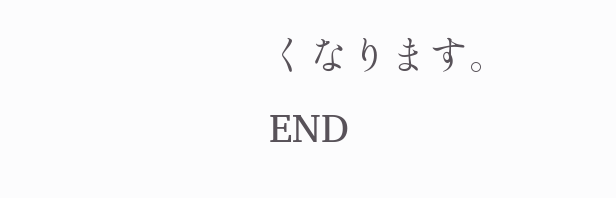くなります。
END